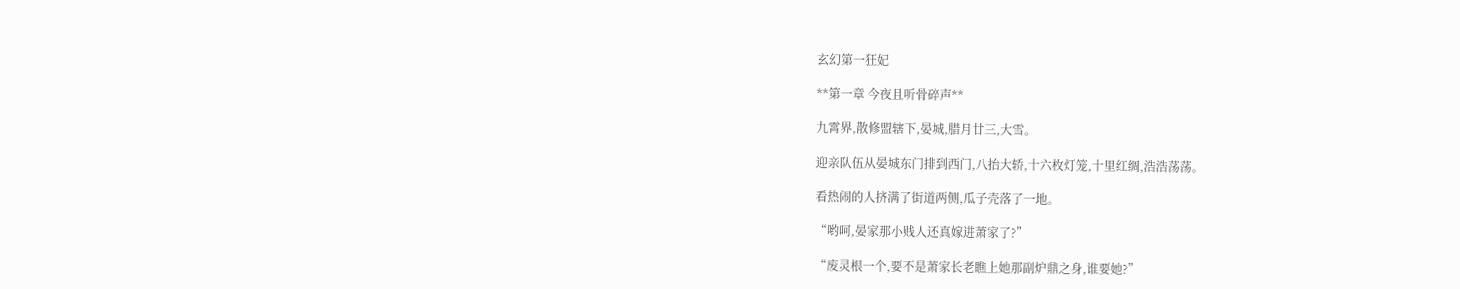玄幻第一狂妃

**第一章 今夜且听骨碎声**

九霄界,散修盟辖下,晏城,腊月廿三,大雪。

迎亲队伍从晏城东门排到西门,八抬大轿,十六枚灯笼,十里红绸,浩浩荡荡。

看热闹的人挤满了街道两侧,瓜子壳落了一地。

“哟呵,晏家那小贱人还真嫁进萧家了?”

“废灵根一个,要不是萧家长老瞧上她那副炉鼎之身,谁要她?”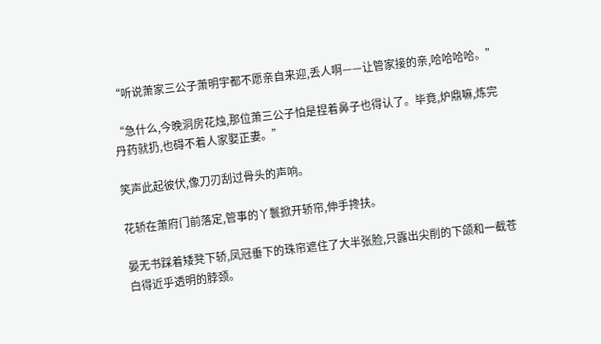“听说萧家三公子萧明宇都不愿亲自来迎,丢人啊——让管家接的亲,哈哈哈哈。”

“急什么,今晚洞房花烛,那位萧三公子怕是捏着鼻子也得认了。毕竟,炉鼎嘛,炼完丹药就扔,也碍不着人家娶正妻。”

笑声此起彼伏,像刀刃刮过骨头的声响。

花轿在萧府门前落定,管事的丫鬟掀开轿帘,伸手搀扶。

晏无书踩着矮凳下轿,凤冠垂下的珠帘遮住了大半张脸,只露出尖削的下颌和一截苍白得近乎透明的脖颈。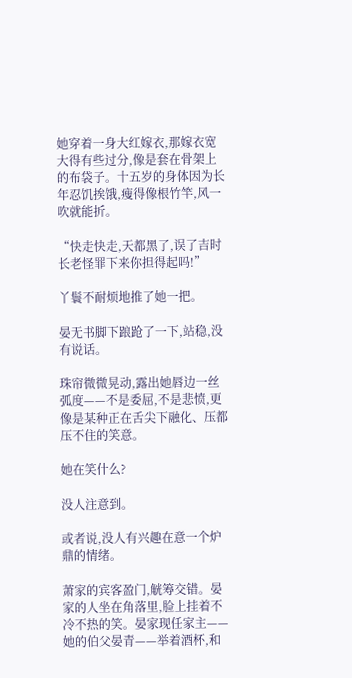她穿着一身大红嫁衣,那嫁衣宽大得有些过分,像是套在骨架上的布袋子。十五岁的身体因为长年忍饥挨饿,瘦得像根竹竿,风一吹就能折。

“快走快走,天都黑了,误了吉时长老怪罪下来你担得起吗!”

丫鬟不耐烦地推了她一把。

晏无书脚下踉跄了一下,站稳,没有说话。

珠帘微微晃动,露出她唇边一丝弧度——不是委屈,不是悲愤,更像是某种正在舌尖下融化、压都压不住的笑意。

她在笑什么?

没人注意到。

或者说,没人有兴趣在意一个炉鼎的情绪。

萧家的宾客盈门,觥筹交错。晏家的人坐在角落里,脸上挂着不冷不热的笑。晏家现任家主——她的伯父晏青——举着酒杯,和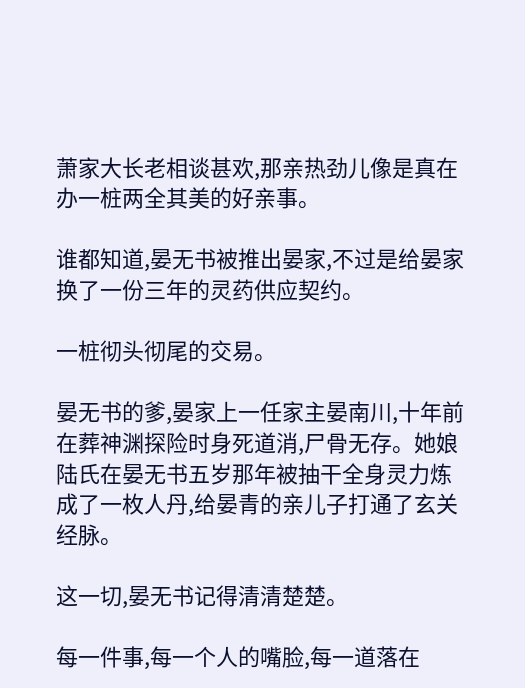萧家大长老相谈甚欢,那亲热劲儿像是真在办一桩两全其美的好亲事。

谁都知道,晏无书被推出晏家,不过是给晏家换了一份三年的灵药供应契约。

一桩彻头彻尾的交易。

晏无书的爹,晏家上一任家主晏南川,十年前在葬神渊探险时身死道消,尸骨无存。她娘陆氏在晏无书五岁那年被抽干全身灵力炼成了一枚人丹,给晏青的亲儿子打通了玄关经脉。

这一切,晏无书记得清清楚楚。

每一件事,每一个人的嘴脸,每一道落在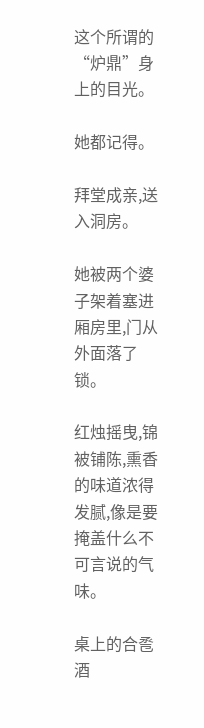这个所谓的“炉鼎”身上的目光。

她都记得。

拜堂成亲,送入洞房。

她被两个婆子架着塞进厢房里,门从外面落了锁。

红烛摇曳,锦被铺陈,熏香的味道浓得发腻,像是要掩盖什么不可言说的气味。

桌上的合卺酒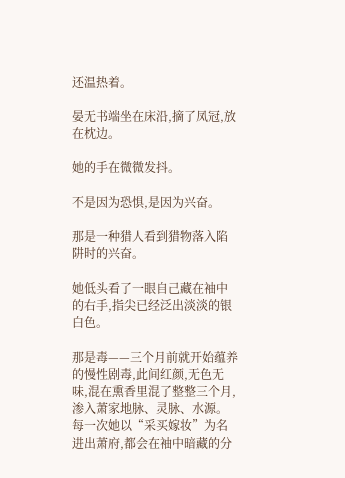还温热着。

晏无书端坐在床沿,摘了凤冠,放在枕边。

她的手在微微发抖。

不是因为恐惧,是因为兴奋。

那是一种猎人看到猎物落入陷阱时的兴奋。

她低头看了一眼自己藏在袖中的右手,指尖已经泛出淡淡的银白色。

那是毒——三个月前就开始蕴养的慢性剧毒,此间红颜,无色无味,混在熏香里混了整整三个月,渗入萧家地脉、灵脉、水源。每一次她以“采买嫁妆”为名进出萧府,都会在袖中暗藏的分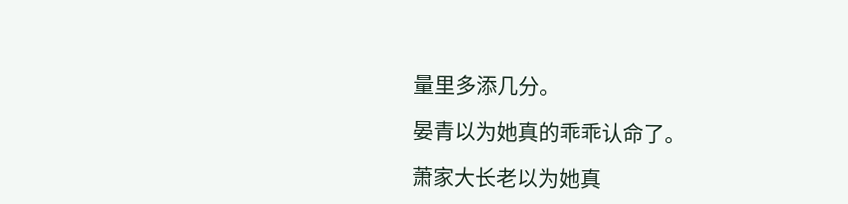量里多添几分。

晏青以为她真的乖乖认命了。

萧家大长老以为她真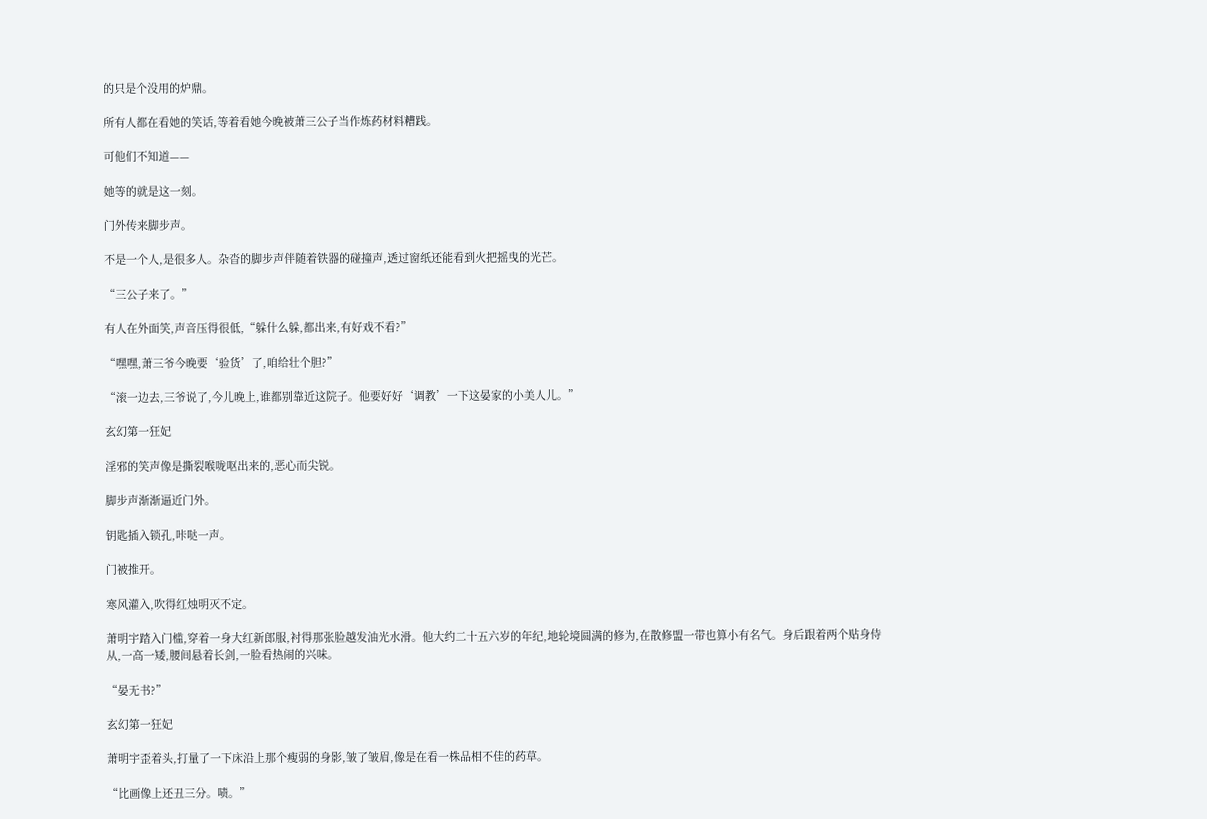的只是个没用的炉鼎。

所有人都在看她的笑话,等着看她今晚被萧三公子当作炼药材料糟践。

可他们不知道——

她等的就是这一刻。

门外传来脚步声。

不是一个人,是很多人。杂沓的脚步声伴随着铁器的碰撞声,透过窗纸还能看到火把摇曳的光芒。

“三公子来了。”

有人在外面笑,声音压得很低,“躲什么躲,都出来,有好戏不看?”

“嘿嘿,萧三爷今晚要‘验货’了,咱给壮个胆?”

“滚一边去,三爷说了,今儿晚上,谁都别靠近这院子。他要好好‘调教’一下这晏家的小美人儿。”

玄幻第一狂妃

淫邪的笑声像是撕裂喉咙呕出来的,恶心而尖锐。

脚步声渐渐逼近门外。

钥匙插入锁孔,咔哒一声。

门被推开。

寒风灌入,吹得红烛明灭不定。

萧明宇踏入门槛,穿着一身大红新郎服,衬得那张脸越发油光水滑。他大约二十五六岁的年纪,地轮境圆满的修为,在散修盟一带也算小有名气。身后跟着两个贴身侍从,一高一矮,腰间悬着长剑,一脸看热闹的兴味。

“晏无书?”

玄幻第一狂妃

萧明宇歪着头,打量了一下床沿上那个瘦弱的身影,皱了皱眉,像是在看一株品相不佳的药草。

“比画像上还丑三分。啧。”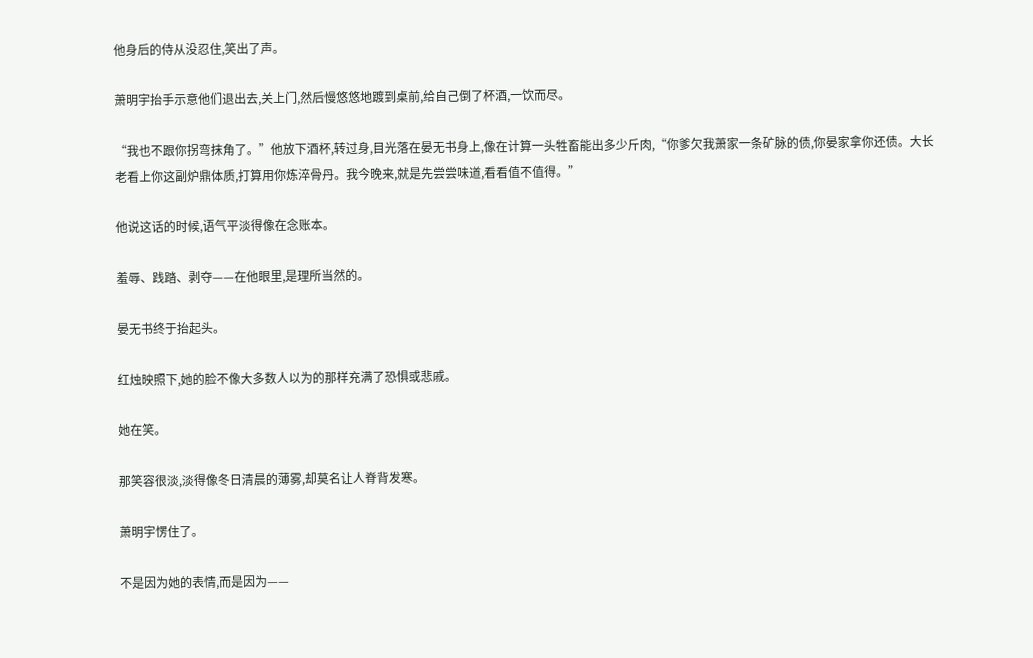他身后的侍从没忍住,笑出了声。

萧明宇抬手示意他们退出去,关上门,然后慢悠悠地踱到桌前,给自己倒了杯酒,一饮而尽。

“我也不跟你拐弯抹角了。”他放下酒杯,转过身,目光落在晏无书身上,像在计算一头牲畜能出多少斤肉,“你爹欠我萧家一条矿脉的债,你晏家拿你还债。大长老看上你这副炉鼎体质,打算用你炼淬骨丹。我今晚来,就是先尝尝味道,看看值不值得。”

他说这话的时候,语气平淡得像在念账本。

羞辱、践踏、剥夺——在他眼里,是理所当然的。

晏无书终于抬起头。

红烛映照下,她的脸不像大多数人以为的那样充满了恐惧或悲戚。

她在笑。

那笑容很淡,淡得像冬日清晨的薄雾,却莫名让人脊背发寒。

萧明宇愣住了。

不是因为她的表情,而是因为——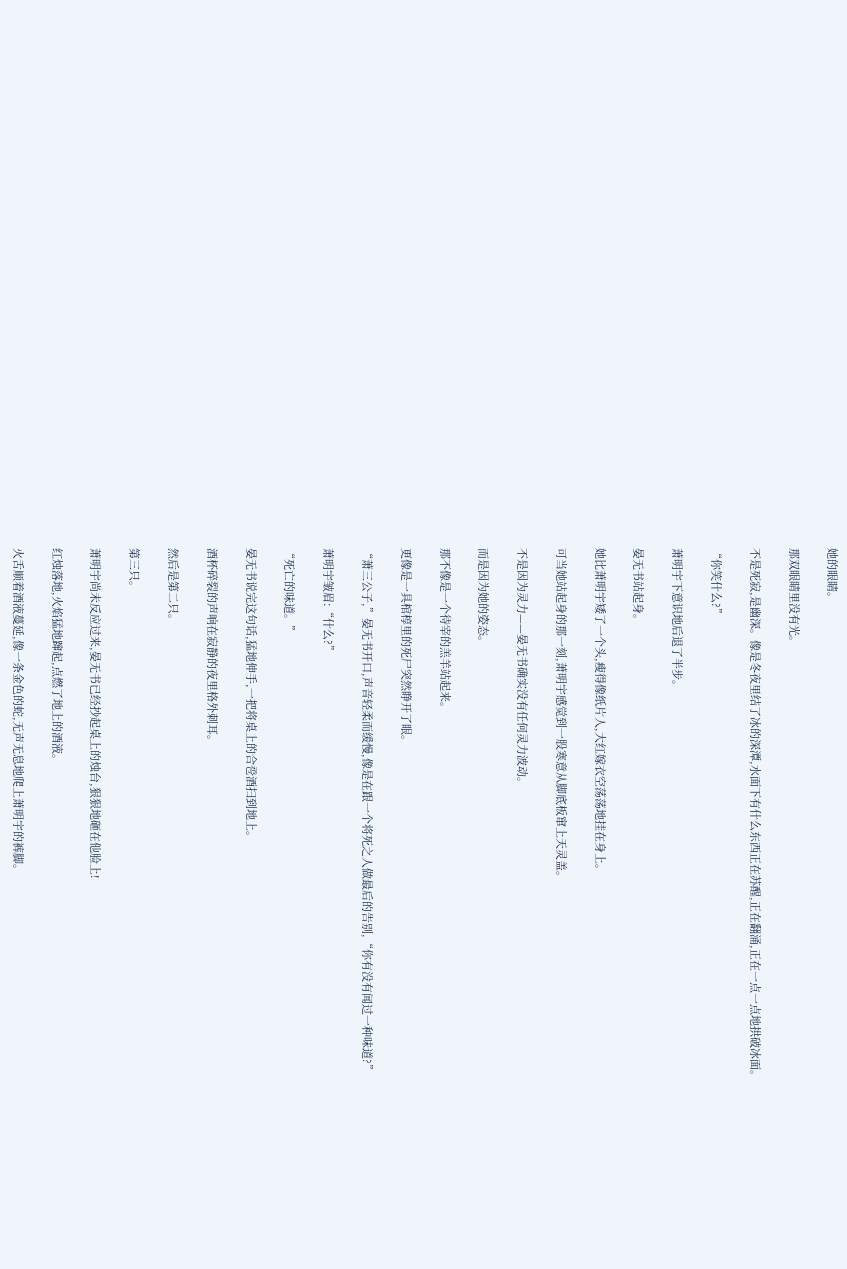她的眼睛。

那双眼睛里没有光。

不是死寂,是幽深。像是冬夜里结了冰的深潭,水面下有什么东西正在苏醒,正在翻涌,正在一点一点地拱破冰面。

“你笑什么?”

萧明宇下意识地后退了半步。

晏无书站起身。

她比萧明宇矮了一个头,瘦得像纸片人,大红嫁衣空荡荡地挂在身上。

可当她站起身的那一刻,萧明宇感觉到一股寒意从脚底板窜上天灵盖。

不是因为灵力——晏无书确实没有任何灵力波动。

而是因为她的姿态。

那不像是一个待宰的羔羊站起来。

更像是一具棺椁里的死尸突然睁开了眼。

“萧三公子,”晏无书开口,声音轻柔而缓慢,像是在跟一个将死之人做最后的告别,“你有没有闻过一种味道?”

萧明宇皱眉:“什么?”

“死亡的味道。”

晏无书说完这句话,猛地伸手,一把将桌上的合卺酒扫到地上。

酒杯碎裂的声响在寂静的夜里格外刺耳。

然后是第二只。

第三只。

萧明宇尚未反应过来,晏无书已经抄起桌上的烛台,狠狠地砸在他脸上!

红烛落地,火焰猛地蹿起,点燃了地上的酒液。

火舌顺着酒液蔓延,像一条金色的蛇,无声无息地爬上萧明宇的裤脚。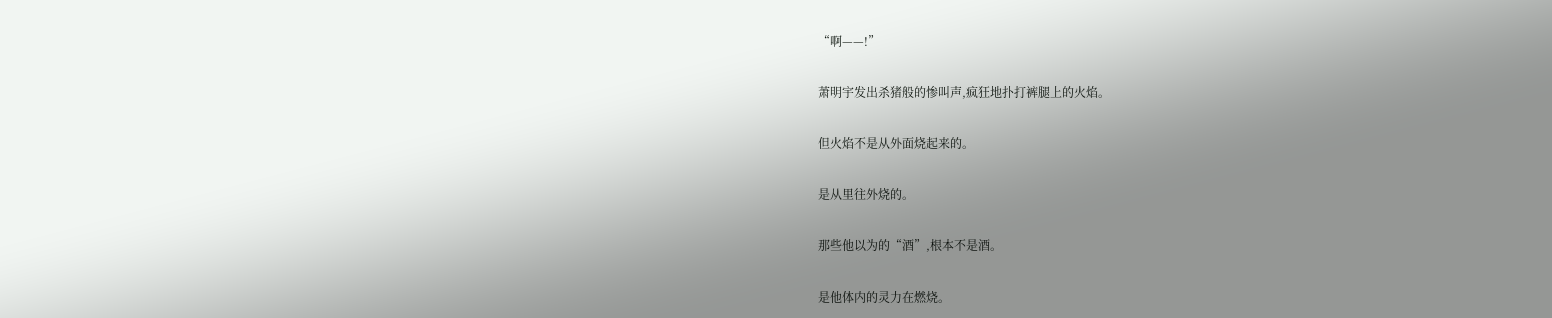“啊——!”

萧明宇发出杀猪般的惨叫声,疯狂地扑打裤腿上的火焰。

但火焰不是从外面烧起来的。

是从里往外烧的。

那些他以为的“酒”,根本不是酒。

是他体内的灵力在燃烧。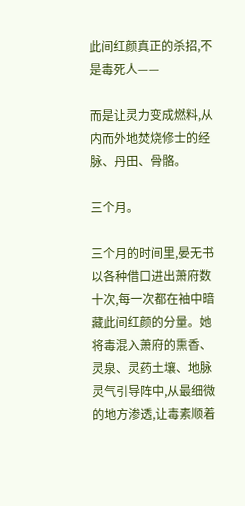此间红颜真正的杀招,不是毒死人——

而是让灵力变成燃料,从内而外地焚烧修士的经脉、丹田、骨骼。

三个月。

三个月的时间里,晏无书以各种借口进出萧府数十次,每一次都在袖中暗藏此间红颜的分量。她将毒混入萧府的熏香、灵泉、灵药土壤、地脉灵气引导阵中,从最细微的地方渗透,让毒素顺着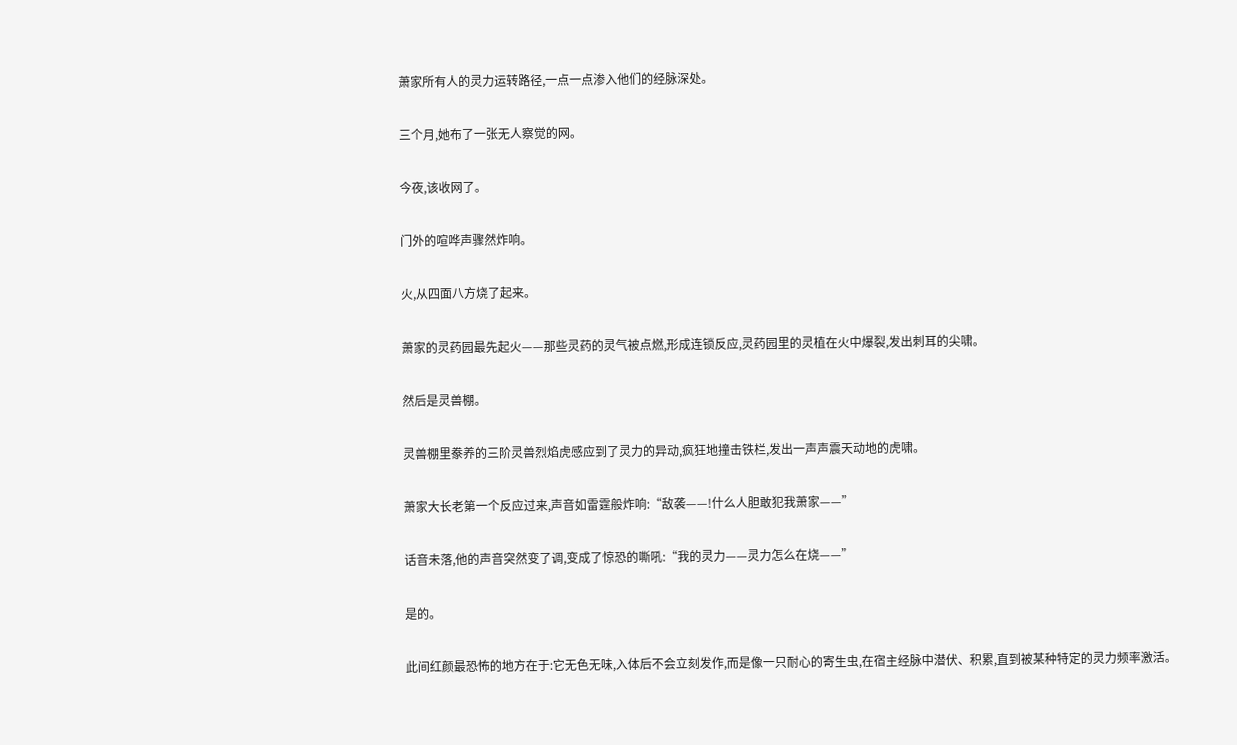萧家所有人的灵力运转路径,一点一点渗入他们的经脉深处。

三个月,她布了一张无人察觉的网。

今夜,该收网了。

门外的喧哗声骤然炸响。

火,从四面八方烧了起来。

萧家的灵药园最先起火——那些灵药的灵气被点燃,形成连锁反应,灵药园里的灵植在火中爆裂,发出刺耳的尖啸。

然后是灵兽棚。

灵兽棚里豢养的三阶灵兽烈焰虎感应到了灵力的异动,疯狂地撞击铁栏,发出一声声震天动地的虎啸。

萧家大长老第一个反应过来,声音如雷霆般炸响:“敌袭——!什么人胆敢犯我萧家——”

话音未落,他的声音突然变了调,变成了惊恐的嘶吼:“我的灵力——灵力怎么在烧——”

是的。

此间红颜最恐怖的地方在于:它无色无味,入体后不会立刻发作,而是像一只耐心的寄生虫,在宿主经脉中潜伏、积累,直到被某种特定的灵力频率激活。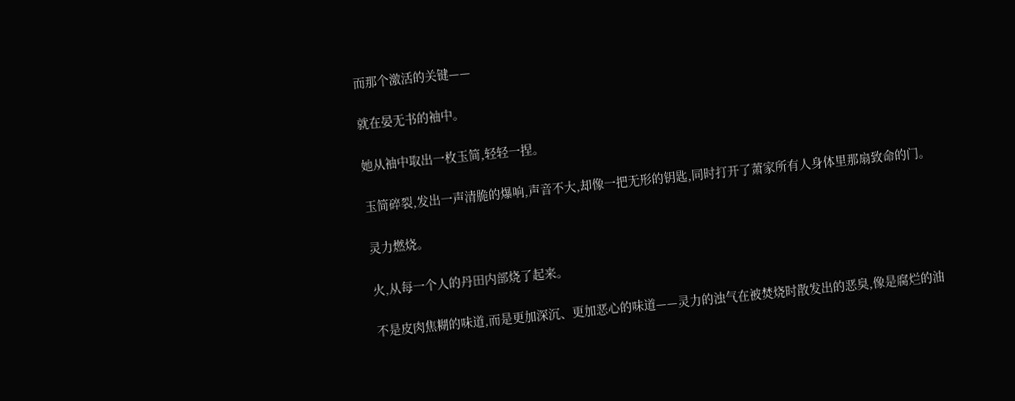而那个激活的关键——

就在晏无书的袖中。

她从袖中取出一枚玉简,轻轻一捏。

玉简碎裂,发出一声清脆的爆响,声音不大,却像一把无形的钥匙,同时打开了萧家所有人身体里那扇致命的门。

灵力燃烧。

火,从每一个人的丹田内部烧了起来。

不是皮肉焦糊的味道,而是更加深沉、更加恶心的味道——灵力的浊气在被焚烧时散发出的恶臭,像是腐烂的油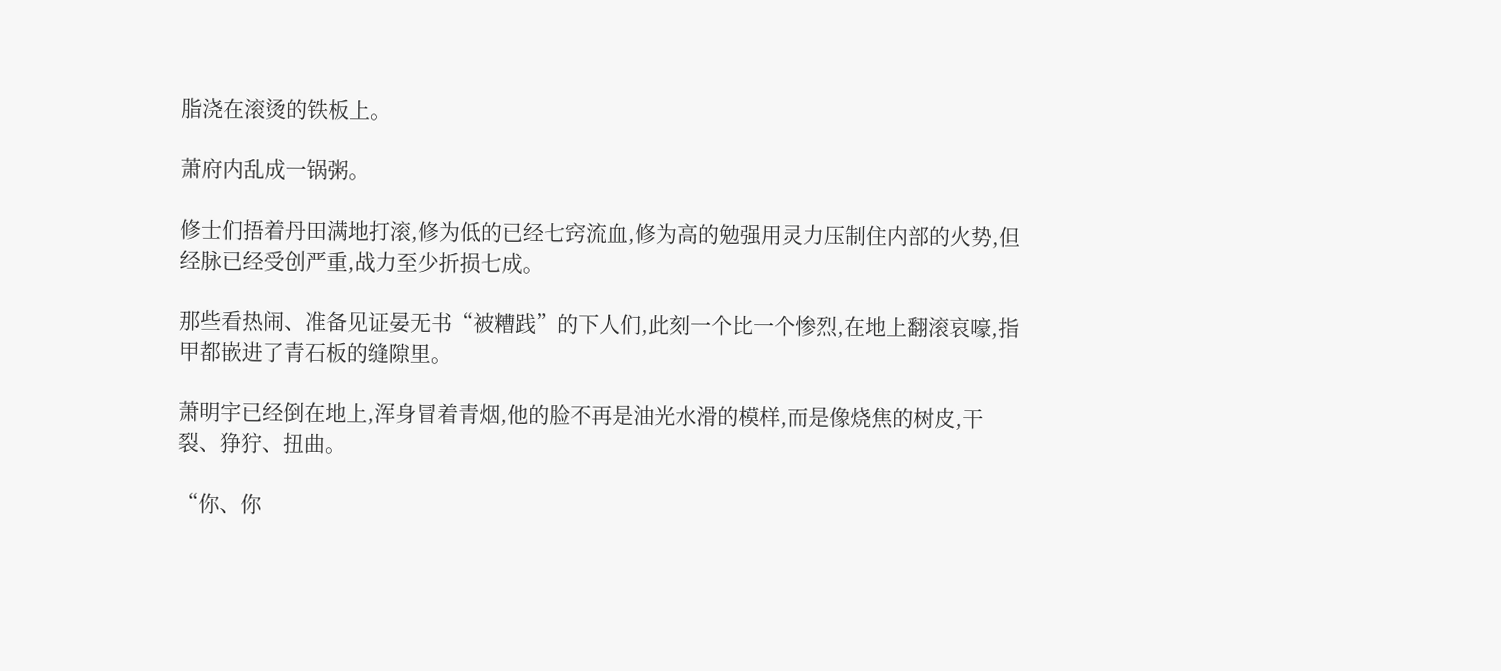脂浇在滚烫的铁板上。

萧府内乱成一锅粥。

修士们捂着丹田满地打滚,修为低的已经七窍流血,修为高的勉强用灵力压制住内部的火势,但经脉已经受创严重,战力至少折损七成。

那些看热闹、准备见证晏无书“被糟践”的下人们,此刻一个比一个惨烈,在地上翻滚哀嚎,指甲都嵌进了青石板的缝隙里。

萧明宇已经倒在地上,浑身冒着青烟,他的脸不再是油光水滑的模样,而是像烧焦的树皮,干裂、狰狞、扭曲。

“你、你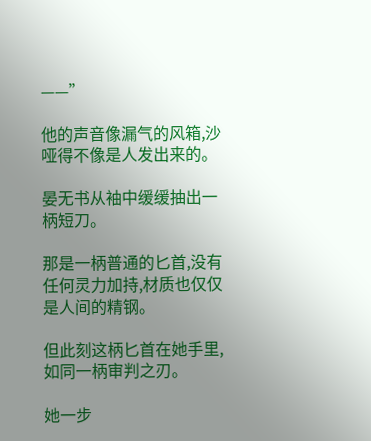——”

他的声音像漏气的风箱,沙哑得不像是人发出来的。

晏无书从袖中缓缓抽出一柄短刀。

那是一柄普通的匕首,没有任何灵力加持,材质也仅仅是人间的精钢。

但此刻这柄匕首在她手里,如同一柄审判之刃。

她一步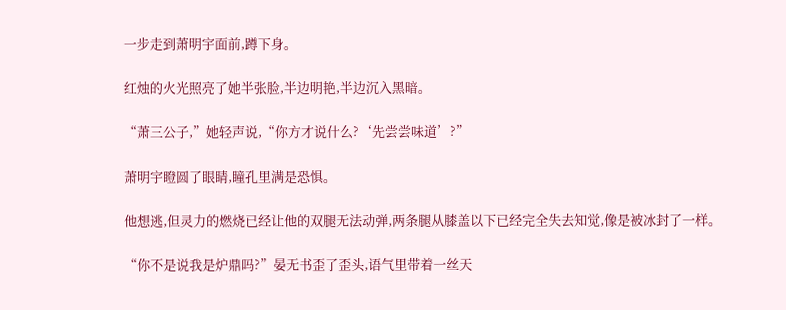一步走到萧明宇面前,蹲下身。

红烛的火光照亮了她半张脸,半边明艳,半边沉入黑暗。

“萧三公子,”她轻声说,“你方才说什么?‘先尝尝味道’?”

萧明宇瞪圆了眼睛,瞳孔里满是恐惧。

他想逃,但灵力的燃烧已经让他的双腿无法动弹,两条腿从膝盖以下已经完全失去知觉,像是被冰封了一样。

“你不是说我是炉鼎吗?”晏无书歪了歪头,语气里带着一丝天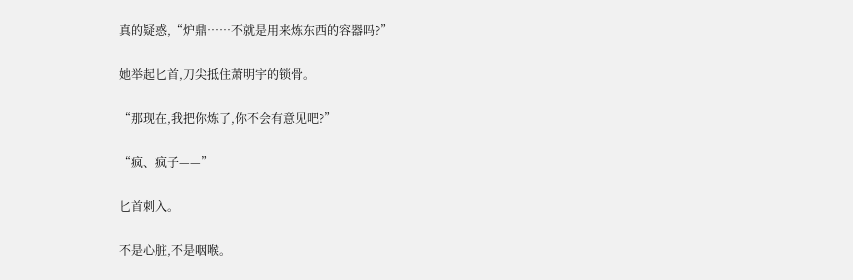真的疑惑,“炉鼎……不就是用来炼东西的容器吗?”

她举起匕首,刀尖抵住萧明宇的锁骨。

“那现在,我把你炼了,你不会有意见吧?”

“疯、疯子——”

匕首刺入。

不是心脏,不是咽喉。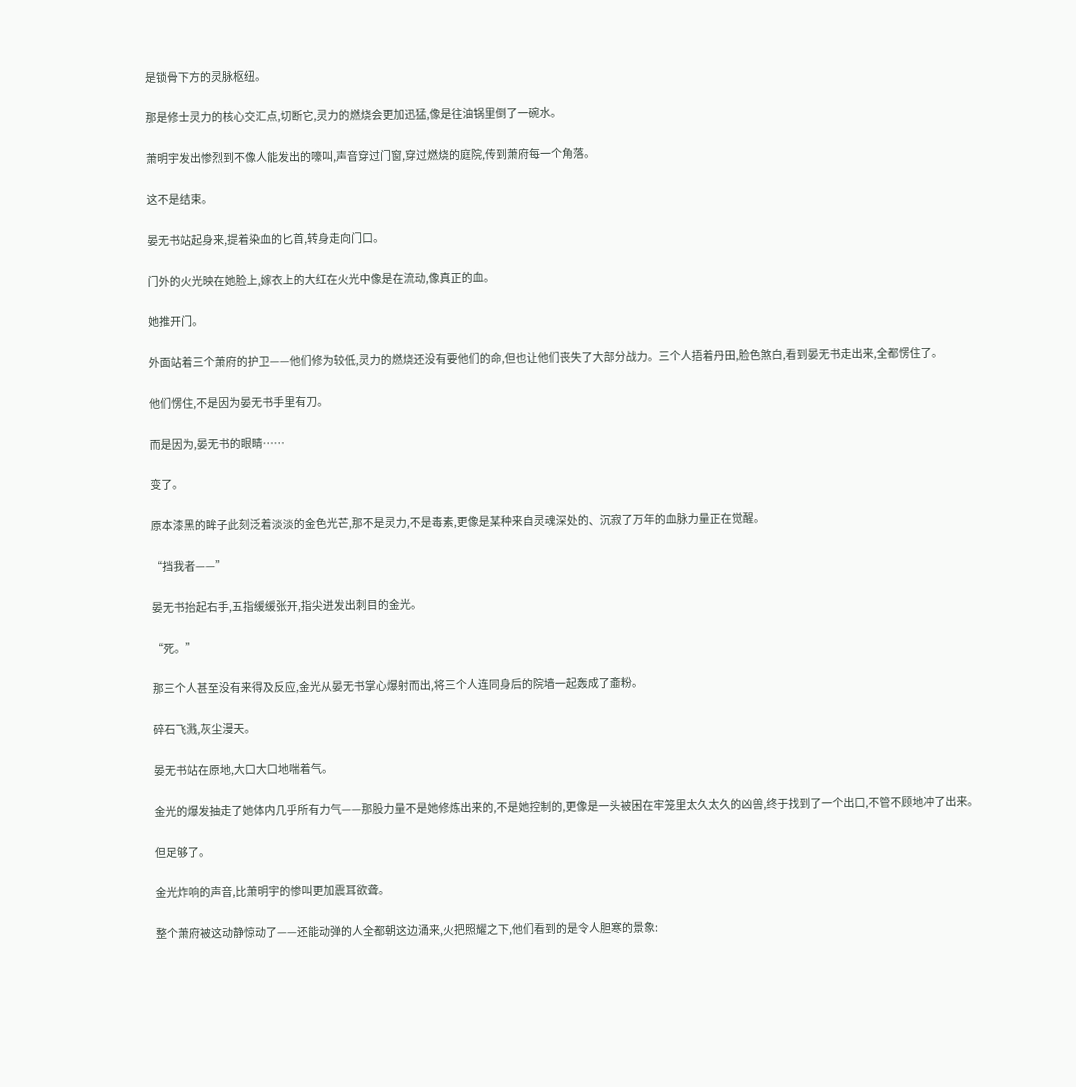是锁骨下方的灵脉枢纽。

那是修士灵力的核心交汇点,切断它,灵力的燃烧会更加迅猛,像是往油锅里倒了一碗水。

萧明宇发出惨烈到不像人能发出的嚎叫,声音穿过门窗,穿过燃烧的庭院,传到萧府每一个角落。

这不是结束。

晏无书站起身来,提着染血的匕首,转身走向门口。

门外的火光映在她脸上,嫁衣上的大红在火光中像是在流动,像真正的血。

她推开门。

外面站着三个萧府的护卫——他们修为较低,灵力的燃烧还没有要他们的命,但也让他们丧失了大部分战力。三个人捂着丹田,脸色煞白,看到晏无书走出来,全都愣住了。

他们愣住,不是因为晏无书手里有刀。

而是因为,晏无书的眼睛……

变了。

原本漆黑的眸子此刻泛着淡淡的金色光芒,那不是灵力,不是毒素,更像是某种来自灵魂深处的、沉寂了万年的血脉力量正在觉醒。

“挡我者——”

晏无书抬起右手,五指缓缓张开,指尖迸发出刺目的金光。

“死。”

那三个人甚至没有来得及反应,金光从晏无书掌心爆射而出,将三个人连同身后的院墙一起轰成了齑粉。

碎石飞溅,灰尘漫天。

晏无书站在原地,大口大口地喘着气。

金光的爆发抽走了她体内几乎所有力气——那股力量不是她修炼出来的,不是她控制的,更像是一头被困在牢笼里太久太久的凶兽,终于找到了一个出口,不管不顾地冲了出来。

但足够了。

金光炸响的声音,比萧明宇的惨叫更加震耳欲聋。

整个萧府被这动静惊动了——还能动弹的人全都朝这边涌来,火把照耀之下,他们看到的是令人胆寒的景象: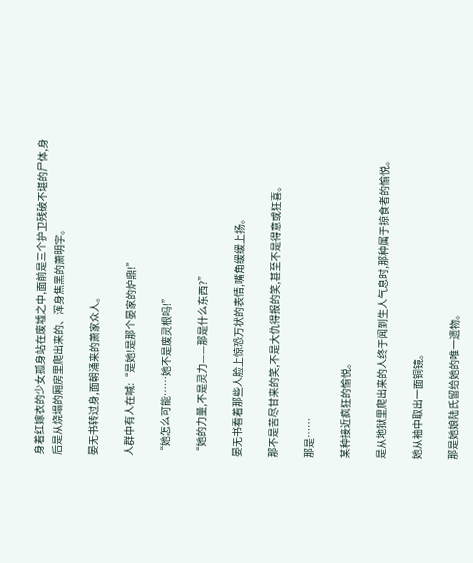身着红嫁衣的少女孤身站在废墟之中,面前是三个护卫残破不堪的尸体,身后是从烧塌的厢房里爬出来的、浑身焦黑的萧明宇。

晏无书转过身,面朝涌来的萧家众人。

人群中有人在喊:“是她!是那个晏家的炉鼎!”

“她怎么可能……她不是废灵根吗!”

“她的力量,不是灵力——那是什么东西?”

晏无书看着那些人脸上惊恐万状的表情,嘴角缓缓上扬。

那不是苦尽甘来的笑,不是大仇得报的笑,甚至不是得意或狂喜。

那是……

某种接近疯狂的愉悦。

是从地狱里爬出来的人终于闻到生人气息时,那种属于掠食者的愉悦。

她从袖中取出一面铜镜。

那是她娘陆氏留给她的唯一遗物。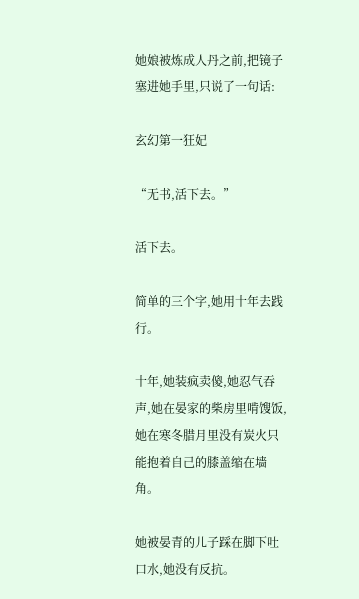她娘被炼成人丹之前,把镜子塞进她手里,只说了一句话:

玄幻第一狂妃

“无书,活下去。”

活下去。

简单的三个字,她用十年去践行。

十年,她装疯卖傻,她忍气吞声,她在晏家的柴房里啃馊饭,她在寒冬腊月里没有炭火只能抱着自己的膝盖缩在墙角。

她被晏青的儿子踩在脚下吐口水,她没有反抗。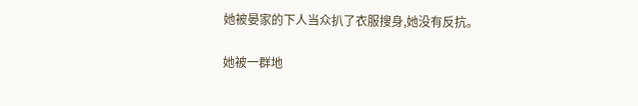她被晏家的下人当众扒了衣服搜身,她没有反抗。

她被一群地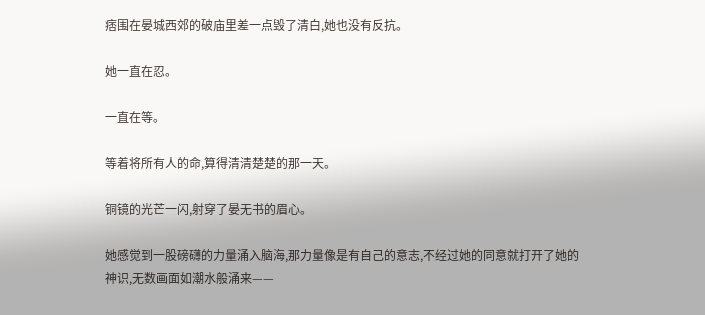痞围在晏城西郊的破庙里差一点毁了清白,她也没有反抗。

她一直在忍。

一直在等。

等着将所有人的命,算得清清楚楚的那一天。

铜镜的光芒一闪,射穿了晏无书的眉心。

她感觉到一股磅礴的力量涌入脑海,那力量像是有自己的意志,不经过她的同意就打开了她的神识,无数画面如潮水般涌来——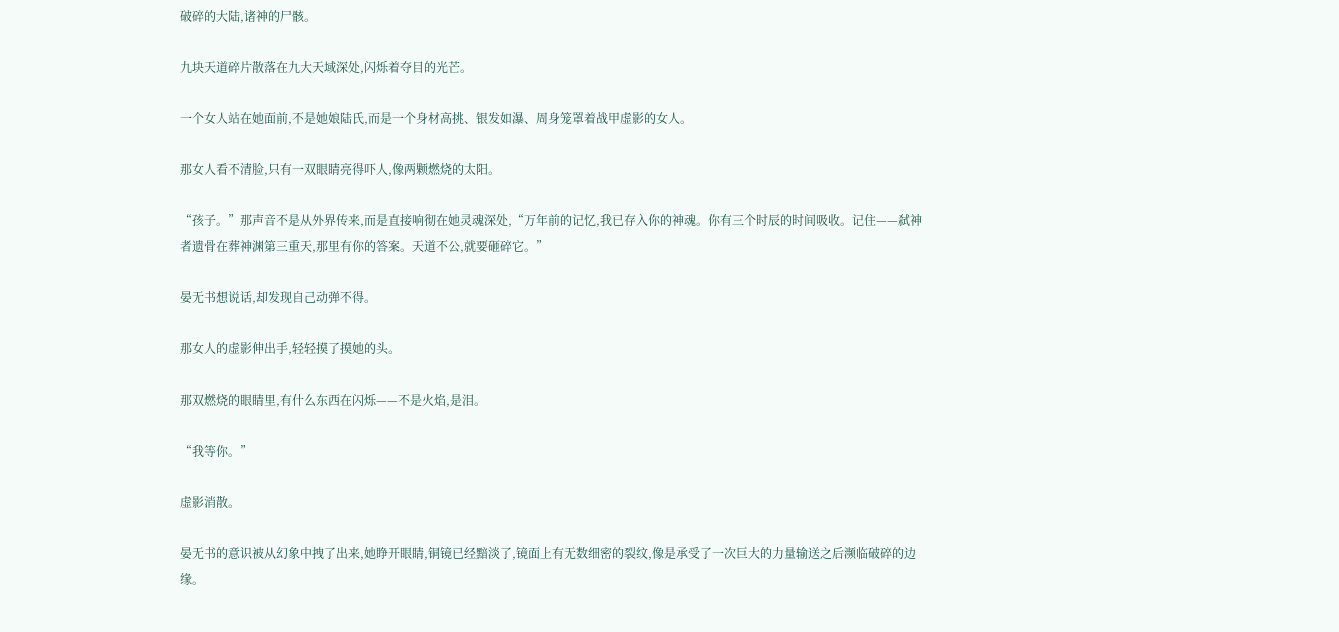破碎的大陆,诸神的尸骸。

九块天道碎片散落在九大天域深处,闪烁着夺目的光芒。

一个女人站在她面前,不是她娘陆氏,而是一个身材高挑、银发如瀑、周身笼罩着战甲虚影的女人。

那女人看不清脸,只有一双眼睛亮得吓人,像两颗燃烧的太阳。

“孩子。”那声音不是从外界传来,而是直接响彻在她灵魂深处,“万年前的记忆,我已存入你的神魂。你有三个时辰的时间吸收。记住——弑神者遗骨在葬神渊第三重天,那里有你的答案。天道不公,就要砸碎它。”

晏无书想说话,却发现自己动弹不得。

那女人的虚影伸出手,轻轻摸了摸她的头。

那双燃烧的眼睛里,有什么东西在闪烁——不是火焰,是泪。

“我等你。”

虚影消散。

晏无书的意识被从幻象中拽了出来,她睁开眼睛,铜镜已经黯淡了,镜面上有无数细密的裂纹,像是承受了一次巨大的力量输送之后濒临破碎的边缘。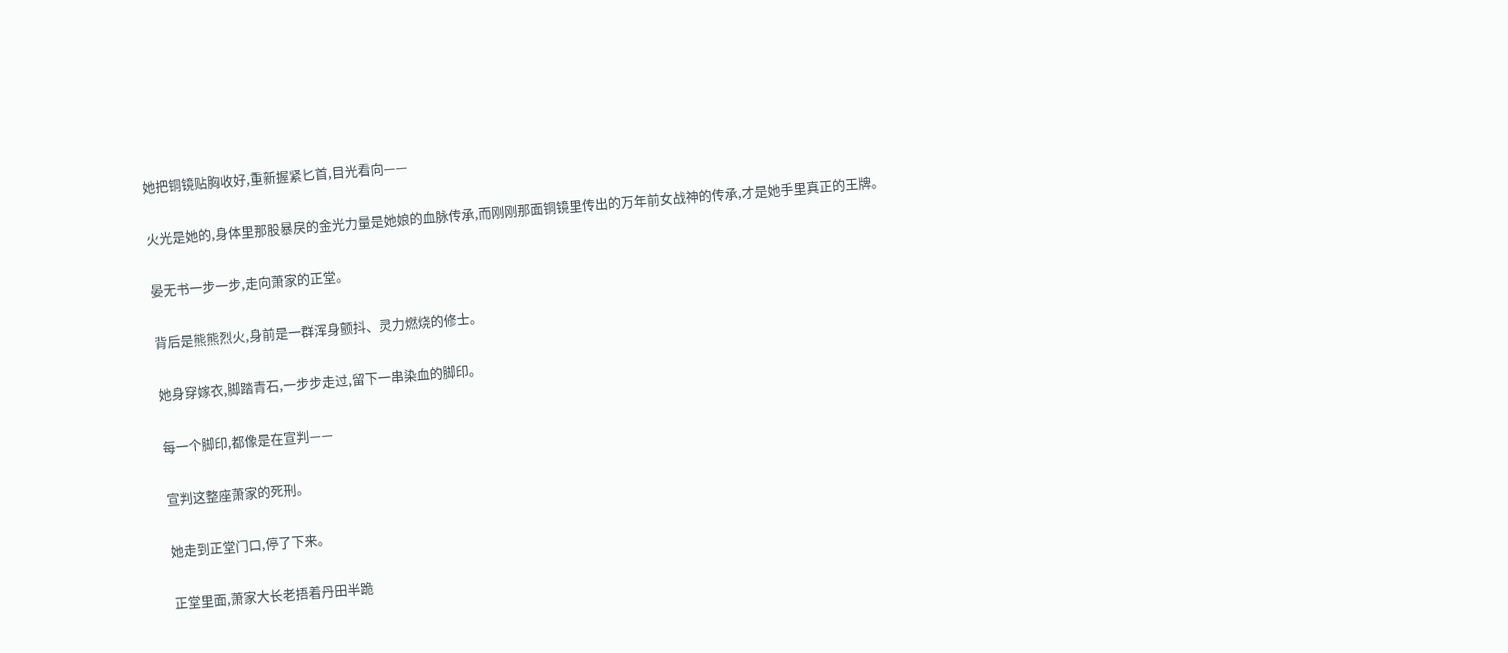她把铜镜贴胸收好,重新握紧匕首,目光看向——

火光是她的,身体里那股暴戾的金光力量是她娘的血脉传承,而刚刚那面铜镜里传出的万年前女战神的传承,才是她手里真正的王牌。

晏无书一步一步,走向萧家的正堂。

背后是熊熊烈火,身前是一群浑身颤抖、灵力燃烧的修士。

她身穿嫁衣,脚踏青石,一步步走过,留下一串染血的脚印。

每一个脚印,都像是在宣判——

宣判这整座萧家的死刑。

她走到正堂门口,停了下来。

正堂里面,萧家大长老捂着丹田半跪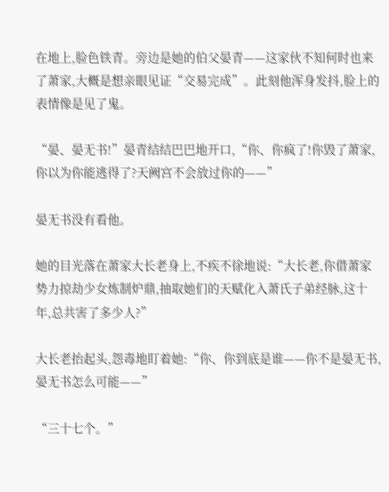在地上,脸色铁青。旁边是她的伯父晏青——这家伙不知何时也来了萧家,大概是想亲眼见证“交易完成”。此刻他浑身发抖,脸上的表情像是见了鬼。

“晏、晏无书!”晏青结结巴巴地开口,“你、你疯了!你毁了萧家,你以为你能逃得了?天阙宫不会放过你的——”

晏无书没有看他。

她的目光落在萧家大长老身上,不疾不徐地说:“大长老,你借萧家势力掠劫少女炼制炉鼎,抽取她们的天赋化入萧氏子弟经脉,这十年,总共害了多少人?”

大长老抬起头,怨毒地盯着她:“你、你到底是谁——你不是晏无书,晏无书怎么可能——”

“三十七个。”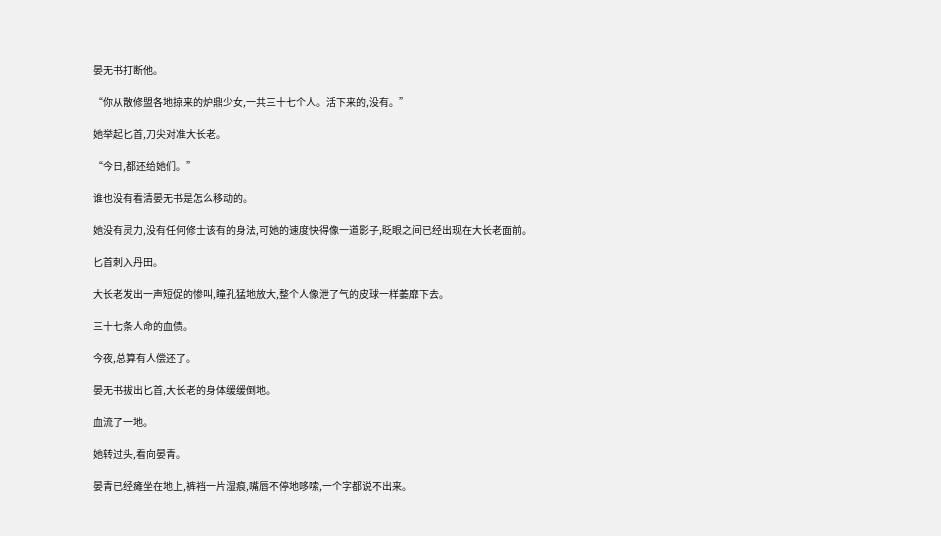晏无书打断他。

“你从散修盟各地掠来的炉鼎少女,一共三十七个人。活下来的,没有。”

她举起匕首,刀尖对准大长老。

“今日,都还给她们。”

谁也没有看清晏无书是怎么移动的。

她没有灵力,没有任何修士该有的身法,可她的速度快得像一道影子,眨眼之间已经出现在大长老面前。

匕首刺入丹田。

大长老发出一声短促的惨叫,瞳孔猛地放大,整个人像泄了气的皮球一样萎靡下去。

三十七条人命的血债。

今夜,总算有人偿还了。

晏无书拔出匕首,大长老的身体缓缓倒地。

血流了一地。

她转过头,看向晏青。

晏青已经瘫坐在地上,裤裆一片湿痕,嘴唇不停地哆嗦,一个字都说不出来。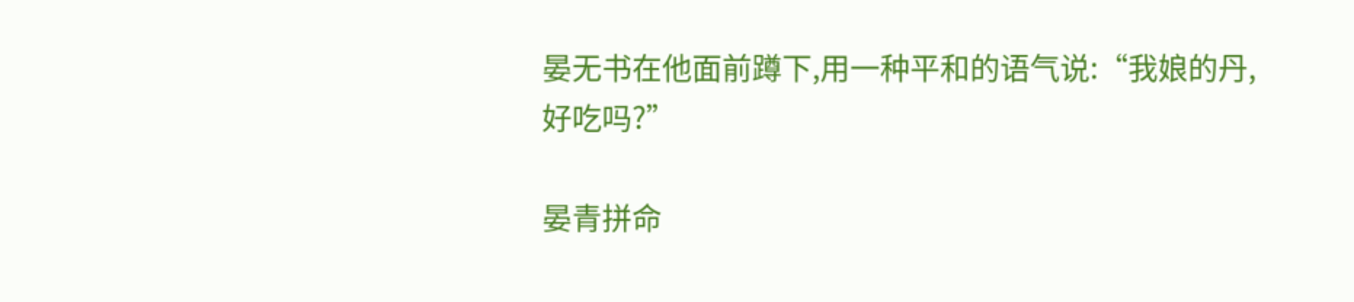晏无书在他面前蹲下,用一种平和的语气说:“我娘的丹,好吃吗?”

晏青拼命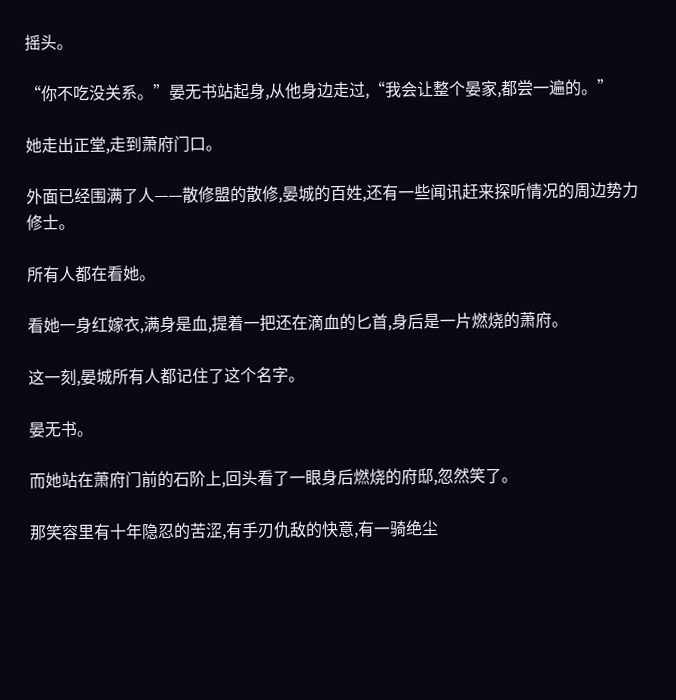摇头。

“你不吃没关系。”晏无书站起身,从他身边走过,“我会让整个晏家,都尝一遍的。”

她走出正堂,走到萧府门口。

外面已经围满了人——散修盟的散修,晏城的百姓,还有一些闻讯赶来探听情况的周边势力修士。

所有人都在看她。

看她一身红嫁衣,满身是血,提着一把还在滴血的匕首,身后是一片燃烧的萧府。

这一刻,晏城所有人都记住了这个名字。

晏无书。

而她站在萧府门前的石阶上,回头看了一眼身后燃烧的府邸,忽然笑了。

那笑容里有十年隐忍的苦涩,有手刃仇敌的快意,有一骑绝尘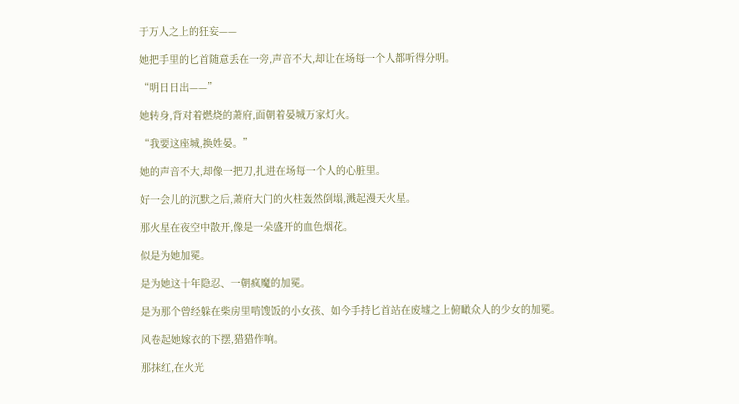于万人之上的狂妄——

她把手里的匕首随意丢在一旁,声音不大,却让在场每一个人都听得分明。

“明日日出——”

她转身,背对着燃烧的萧府,面朝着晏城万家灯火。

“我要这座城,换姓晏。”

她的声音不大,却像一把刀,扎进在场每一个人的心脏里。

好一会儿的沉默之后,萧府大门的火柱轰然倒塌,溅起漫天火星。

那火星在夜空中散开,像是一朵盛开的血色烟花。

似是为她加冕。

是为她这十年隐忍、一朝疯魔的加冕。

是为那个曾经躲在柴房里啃馊饭的小女孩、如今手持匕首站在废墟之上俯瞰众人的少女的加冕。

风卷起她嫁衣的下摆,猎猎作响。

那抹红,在火光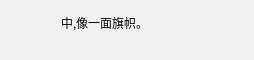中,像一面旗帜。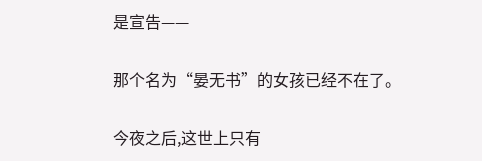是宣告——

那个名为“晏无书”的女孩已经不在了。

今夜之后,这世上只有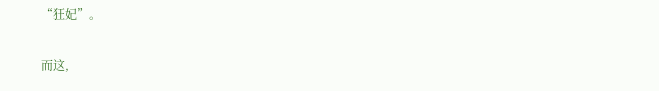“狂妃”。

而这,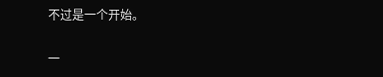不过是一个开始。

一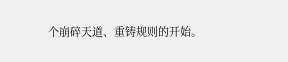个崩碎天道、重铸规则的开始。